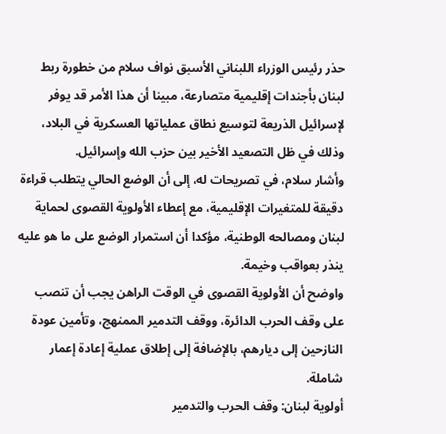حذر رئيس الوزراء اللبناني الأسبق نواف سلام من خطورة ربط لبنان بأجندات إقليمية متصارعة، مبينا أن هذا الأمر قد يوفر لإسرائيل الذريعة لتوسيع نطاق عملياتها العسكرية في البلاد، وذلك في ظل التصعيد الأخير بين حزب الله وإسرائيل.
وأشار سلام، في تصريحات له، إلى أن الوضع الحالي يتطلب قراءة دقيقة للمتغيرات الإقليمية، مع إعطاء الأولوية القصوى لحماية لبنان ومصالحه الوطنية، مؤكدا أن استمرار الوضع على ما هو عليه ينذر بعواقب وخيمة.
واوضح أن الأولوية القصوى في الوقت الراهن يجب أن تنصب على وقف الحرب الدائرة، ووقف التدمير الممنهج، وتأمين عودة النازحين إلى ديارهم، بالإضافة إلى إطلاق عملية إعادة إعمار شاملة.
أولوية لبنان: وقف الحرب والتدمير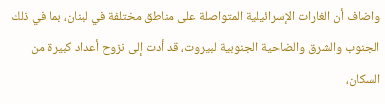واضاف أن الغارات الإسرائيلية المتواصلة على مناطق مختلفة في لبنان، بما في ذلك الجنوب والشرق والضاحية الجنوبية لبيروت، قد أدت إلى نزوح أعداد كبيرة من السكان،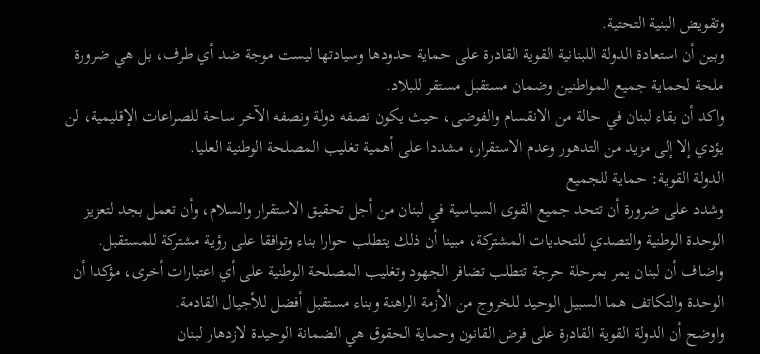وتقويض البنية التحتية.
وبين أن استعادة الدولة اللبنانية القوية القادرة على حماية حدودها وسيادتها ليست موجة ضد أي طرف، بل هي ضرورة ملحة لحماية جميع المواطنين وضمان مستقبل مستقر للبلاد.
واكد أن بقاء لبنان في حالة من الانقسام والفوضى، حيث يكون نصفه دولة ونصفه الآخر ساحة للصراعات الإقليمية، لن يؤدي إلا إلى مزيد من التدهور وعدم الاستقرار، مشددا على أهمية تغليب المصلحة الوطنية العليا.
الدولة القوية: حماية للجميع
وشدد على ضرورة أن تتحد جميع القوى السياسية في لبنان من أجل تحقيق الاستقرار والسلام، وأن تعمل بجد لتعزيز الوحدة الوطنية والتصدي للتحديات المشتركة، مبينا أن ذلك يتطلب حوارا بناء وتوافقا على رؤية مشتركة للمستقبل.
واضاف أن لبنان يمر بمرحلة حرجة تتطلب تضافر الجهود وتغليب المصلحة الوطنية على أي اعتبارات أخرى، مؤكدا أن الوحدة والتكاتف هما السبيل الوحيد للخروج من الأزمة الراهنة وبناء مستقبل أفضل للأجيال القادمة.
واوضح أن الدولة القوية القادرة على فرض القانون وحماية الحقوق هي الضمانة الوحيدة لازدهار لبنان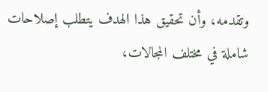وتقدمه، وأن تحقيق هذا الهدف يتطلب إصلاحات شاملة في مختلف المجالات،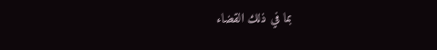بما في ذلك القضاء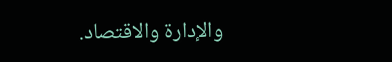والإدارة والاقتصاد.